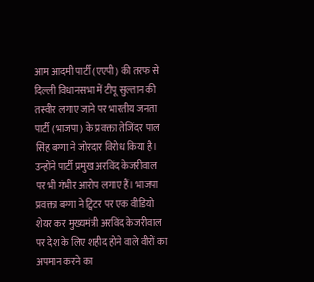आम आदमी पार्टी (एएपी) की तरफ से दिल्ली विधानसभा में टीपू सुल्तान की तस्वीर लगाए जाने पर भारतीय जनता पार्टी (भाजपा) के प्रवक्ता तेजिंदर पाल सिंह बग्गा ने जोरदार विरोध किया है। उन्होंने पार्टी प्रमुख अरविंद केजरीवाल पर भी गंभीर आरोप लगाए हैं। भाजपा प्रवक्ता बग्गा ने ट्विटर पर एक वीडियो शेयर कर मुख्यमंत्री अरविंद केजरीवाल पर देश के लिए शहीद होने वाले वीरों का अपमान करने का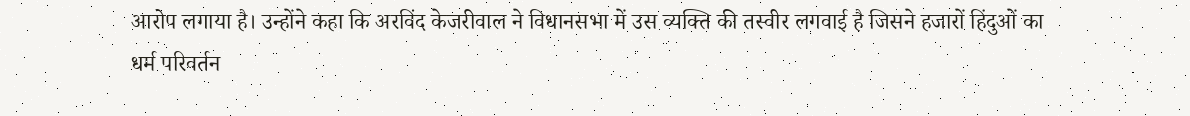आरोप लगाया है। उन्होंने कहा कि अरविंद केजरीवाल ने विधानसभा में उस व्यक्ति की तस्वीर लगवाई है जिसने हजारों हिंदुओं का धर्म परिवर्तन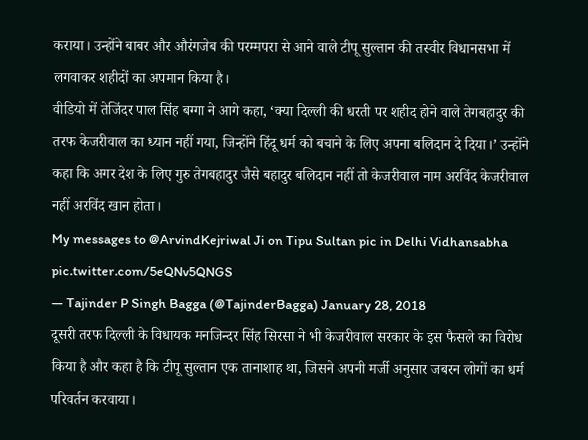कराया। उन्होंने बाबर और औरंगजेब की परम्मपरा से आने वाले टीपू सुल्तान की तस्वीर विधानसभा में लगवाकर शहीदों का अपमान किया है।
वीडियो में तेजिंदर पाल सिंह बग्गा ने आगे कहा, ‘क्या दिल्ली की धरती पर शहीद होने वाले तेगबहादुर की तरफ केजरीवाल का ध्यान नहीं गया, जिन्होंने हिंदू धर्म को बचाने के लिए अपना बलिदान दे दिया।’ उन्होंने कहा कि अगर देश के लिए गुरु तेगबहादुर जैसे बहादुर बलिदान नहीं तो केजरीवाल नाम अरविंद केजरीवाल नहीं अरविंद खान होता।
My messages to @ArvindKejriwal Ji on Tipu Sultan pic in Delhi Vidhansabha pic.twitter.com/5eQNv5QNGS
— Tajinder P Singh Bagga (@TajinderBagga) January 28, 2018
दूसरी तरफ दिल्ली के विधायक मनजिन्दर सिंह सिरसा ने भी केजरीवाल सरकार के इस फैसले का विरोध किया है और कहा है कि टीपू सुल्तान एक तानाशाह था, जिसने अपनी मर्जी अनुसार जबरन लोगों का धर्म परिवर्तन करवाया।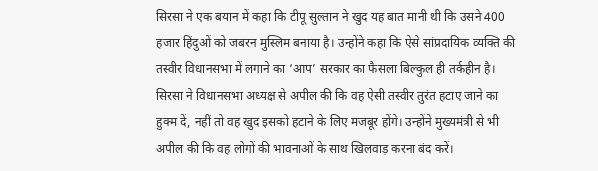सिरसा ने एक बयान में कहा कि टीपू सुल्तान ने खुद यह बात मानी थी कि उसने 400 हजार हिंदुओं को जबरन मुस्लिम बनाया है। उन्होंने कहा कि ऐसे सांप्रदायिक व्यक्ति की तस्वीर विधानसभा में लगाने का ‘आप’ सरकार का फैसला बिल्कुल ही तर्कहीन है। सिरसा ने विधानसभा अध्यक्ष से अपील की कि वह ऐसी तस्वीर तुरंत हटाए जाने का हुक्म दें, नहीं तो वह खुद इसको हटाने के लिए मजबूर होंगे। उन्होंने मुख्यमंत्री से भी अपील की कि वह लोगों की भावनाओं के साथ खिलवाड़ करना बंद करें।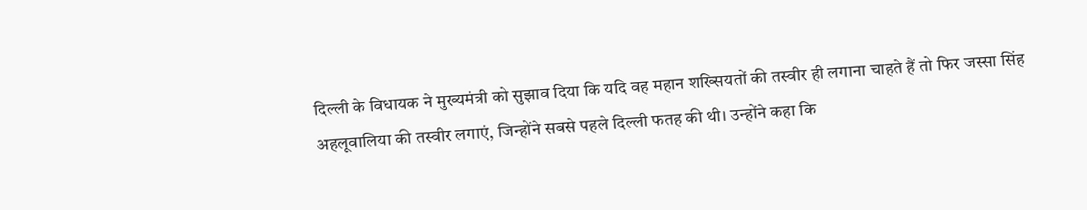दिल्ली के विधायक ने मुख्यमंत्री को सुझाव दिया कि यदि वह महान शख्सियतों की तस्वीर ही लगाना चाहते हैं तो फिर जस्सा सिंह अहलूवालिया की तस्वीर लगाएं, जिन्होंने सबसे पहले दिल्ली फतह की थी। उन्होंने कहा कि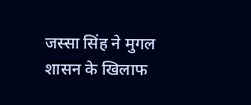जस्सा सिंह ने मुगल शासन के खिलाफ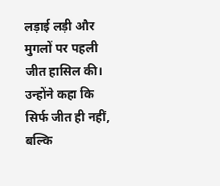लड़ाई लड़ी और मुगलों पर पहली जीत हासिल की। उन्होंने कहा कि सिर्फ जीत ही नहीं, बल्कि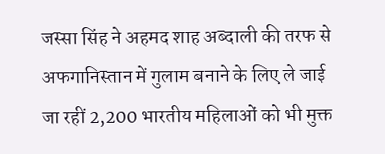जस्सा सिंह ने अहमद शाह अब्दाली की तरफ से अफगानिस्तान में गुलाम बनाने के लिए ले जाई जा रहीं 2,200 भारतीय महिलाओं को भी मुक्त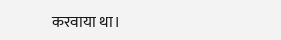करवाया था।